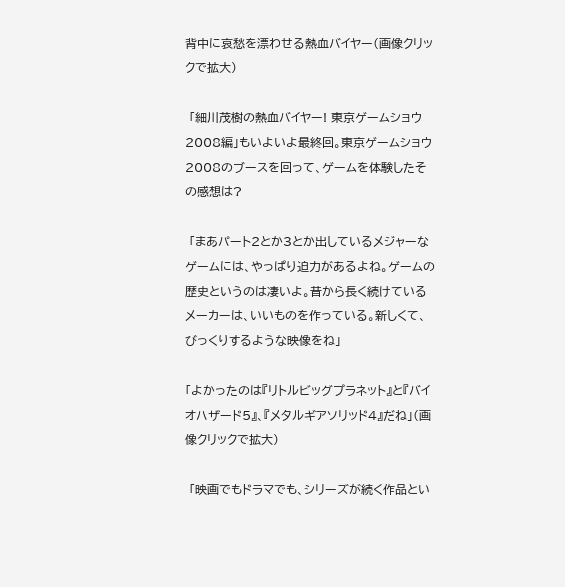背中に哀愁を漂わせる熱血バイヤー(画像クリックで拡大)

 「細川茂樹の熱血バイヤー! 東京ゲームショウ2008編」もいよいよ最終回。東京ゲームショウ2008のブースを回って、ゲームを体験したその感想は?

 「まあパート2とか3とか出しているメジャーなゲームには、やっぱり迫力があるよね。ゲームの歴史というのは凄いよ。昔から長く続けているメーカーは、いいものを作っている。新しくて、びっくりするような映像をね」

「よかったのは『リトルビッグプラネット』と『バイオハザード5』、『メタルギアソリッド4』だね」(画像クリックで拡大)

 「映画でもドラマでも、シリーズが続く作品とい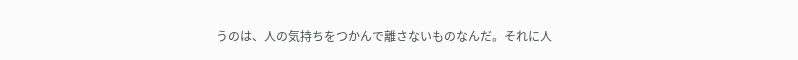うのは、人の気持ちをつかんで離さないものなんだ。それに人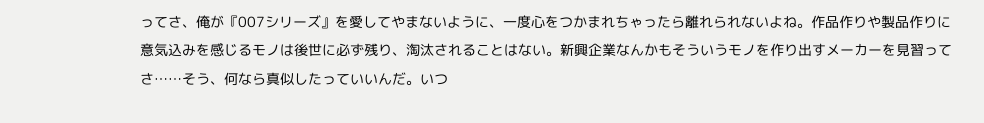ってさ、俺が『007シリーズ』を愛してやまないように、一度心をつかまれちゃったら離れられないよね。作品作りや製品作りに意気込みを感じるモノは後世に必ず残り、淘汰されることはない。新興企業なんかもそういうモノを作り出すメーカーを見習ってさ……そう、何なら真似したっていいんだ。いつ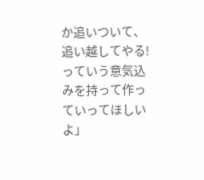か追いついて、追い越してやる!っていう意気込みを持って作っていってほしいよ」